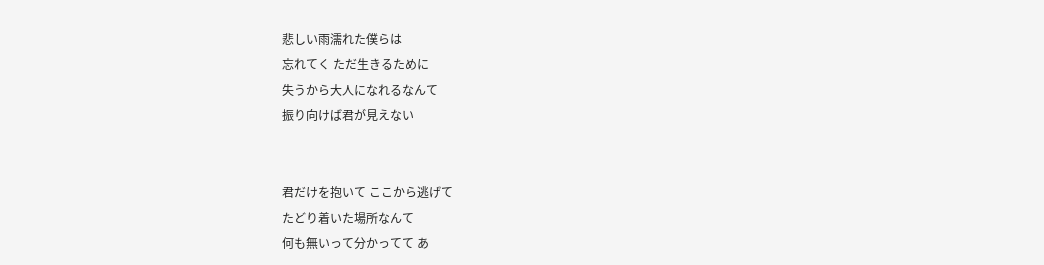悲しい雨濡れた僕らは
忘れてく ただ生きるために
失うから大人になれるなんて
振り向けば君が見えない


君だけを抱いて ここから逃げて
たどり着いた場所なんて
何も無いって分かってて あ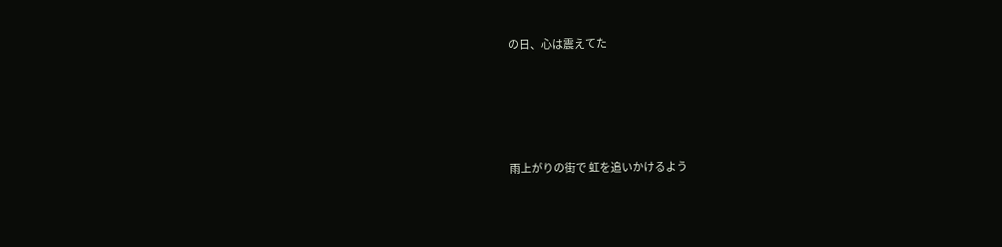の日、心は震えてた




雨上がりの街で 虹を追いかけるよう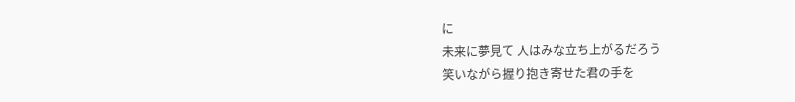に
未来に夢見て 人はみな立ち上がるだろう
笑いながら握り抱き寄せた君の手を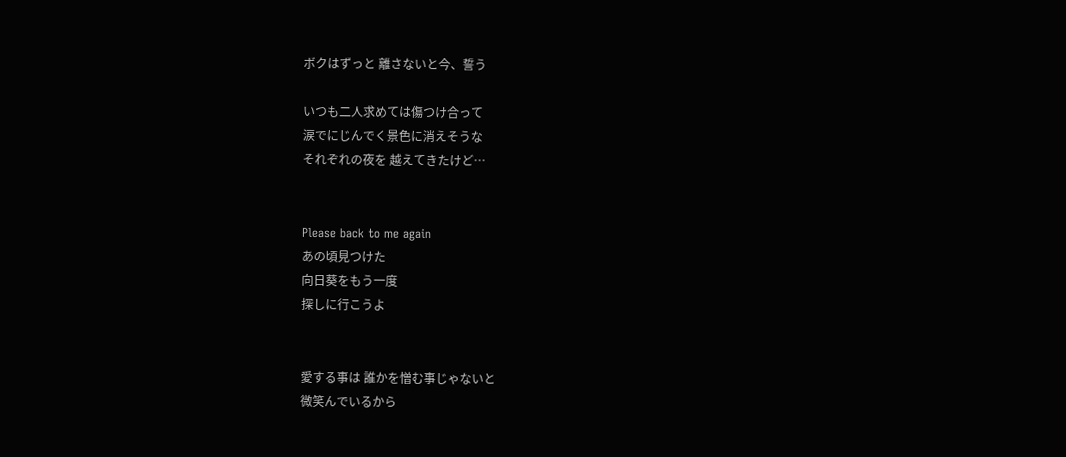ボクはずっと 離さないと今、誓う

いつも二人求めては傷つけ合って
涙でにじんでく景色に消えそうな
それぞれの夜を 越えてきたけど…


Please back to me again
あの頃見つけた
向日葵をもう一度
探しに行こうよ


愛する事は 誰かを憎む事じゃないと
微笑んでいるから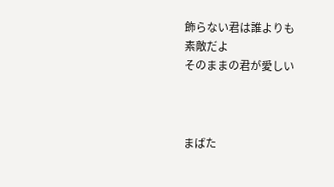飾らない君は誰よりも
素敵だよ
そのままの君が愛しい



まばた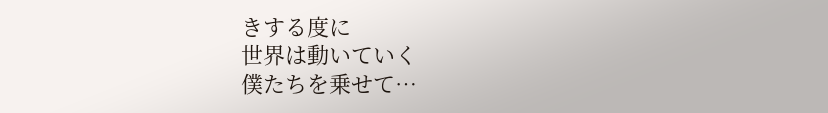きする度に
世界は動いていく
僕たちを乗せて…